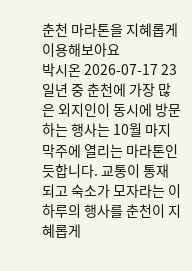춘천 마라톤을 지혜롭게 이용해보아요
박시온 2026-07-17 23
일년 중 춘천에 가장 많은 외지인이 동시에 방문하는 행사는 10월 마지막주에 열리는 마라톤인 듯합니다. 교통이 통재되고 숙소가 모자라는 이 하루의 행사를 춘천이 지혜롭게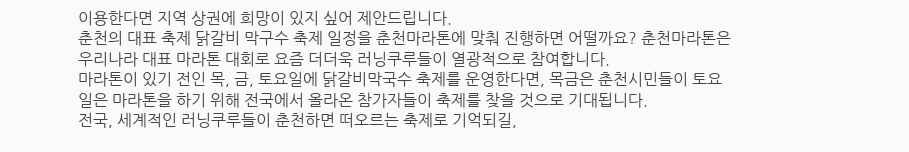이용한다면 지역 상권에 희망이 있지 싶어 제안드립니다.
춘천의 대표 축제 닭갈비 막구수 축제 일정을 춘천마라톤에 맞춰 진행하면 어떨까요? 춘천마라톤은 우리나라 대표 마라톤 대회로 요즘 더더욱 러닝쿠루들이 열광적으로 참여합니다.
마라톤이 있기 전인 목, 금, 토요일에 닭갈비막국수 축제를 운영한다면, 목금은 춘천시민들이 토요일은 마라톤을 하기 위해 전국에서 올라온 참가자들이 축제를 찾을 것으로 기대됩니다.
전국, 세계적인 러닝쿠루들이 춘천하면 떠오르는 축제로 기억되길,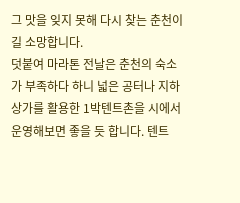그 맛을 잊지 못해 다시 찾는 춘천이길 소망합니다.
덧붙여 마라톤 전날은 춘천의 숙소가 부족하다 하니 넓은 공터나 지하상가를 활용한 1박텐트촌을 시에서 운영해보면 좋을 듯 합니다. 텐트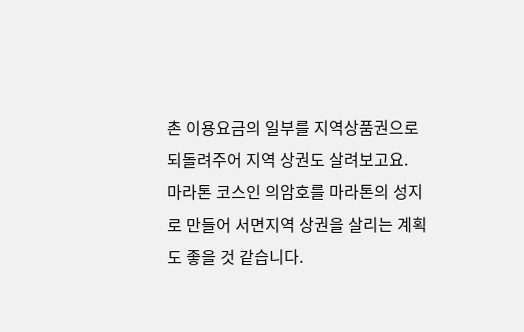촌 이용요금의 일부를 지역상품권으로 되돌려주어 지역 상권도 살려보고요.
마라톤 코스인 의암호를 마라톤의 성지로 만들어 서면지역 상권을 살리는 계획도 좋을 것 같습니다.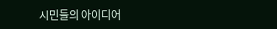시민들의 아이디어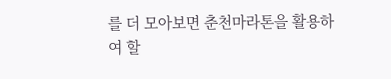를 더 모아보면 춘천마라톤을 활용하여 할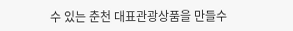수 있는 춘천 대표관광상품을 만들수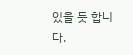있을 듯 합니다.